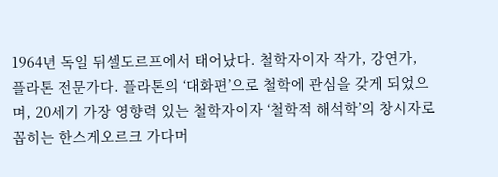1964년 독일 뒤셀도르프에서 태어났다. 철학자이자 작가, 강연가, 플라톤 전문가다. 플라톤의 ‘대화편’으로 철학에 관심을 갖게 되었으며, 20세기 가장 영향력 있는 철학자이자 ‘철학적 해석학’의 창시자로 꼽히는 한스게오르크 가다머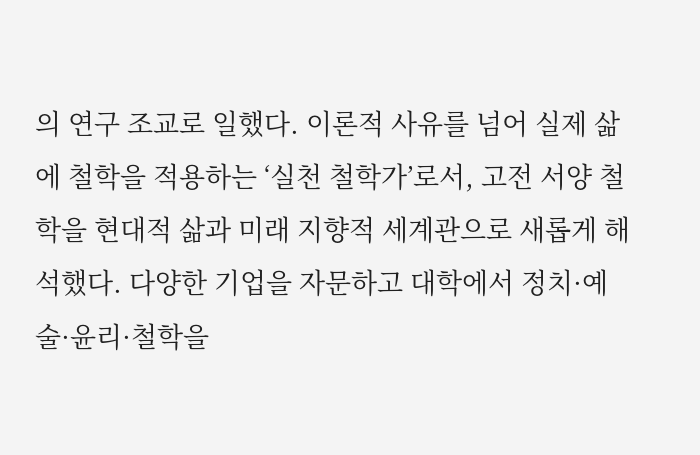의 연구 조교로 일했다. 이론적 사유를 넘어 실제 삶에 철학을 적용하는 ‘실천 철학가’로서, 고전 서양 철학을 현대적 삶과 미래 지향적 세계관으로 새롭게 해석했다. 다양한 기업을 자문하고 대학에서 정치·예술·윤리·철학을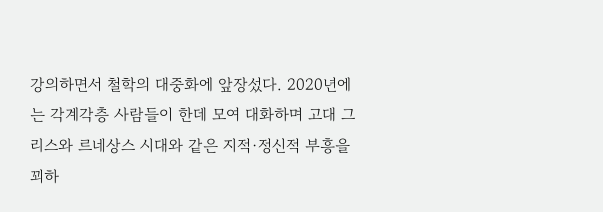강의하면서 철학의 대중화에 앞장섰다. 2020년에는 각계각층 사람들이 한데 모여 대화하며 고대 그리스와 르네상스 시대와 같은 지적·정신적 부흥을 꾀하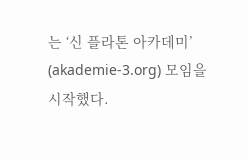는 ‘신 플라톤 아카데미’ (akademie-3.org) 모임을 시작했다.